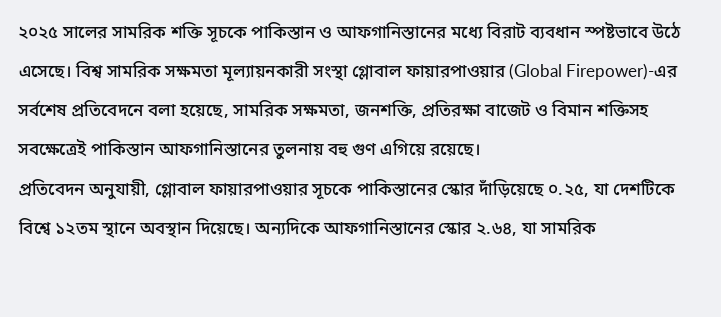২০২৫ সালের সামরিক শক্তি সূচকে পাকিস্তান ও আফগানিস্তানের মধ্যে বিরাট ব্যবধান স্পষ্টভাবে উঠে এসেছে। বিশ্ব সামরিক সক্ষমতা মূল্যায়নকারী সংস্থা গ্লোবাল ফায়ারপাওয়ার (Global Firepower)-এর সর্বশেষ প্রতিবেদনে বলা হয়েছে, সামরিক সক্ষমতা, জনশক্তি, প্রতিরক্ষা বাজেট ও বিমান শক্তিসহ সবক্ষেত্রেই পাকিস্তান আফগানিস্তানের তুলনায় বহু গুণ এগিয়ে রয়েছে।
প্রতিবেদন অনুযায়ী, গ্লোবাল ফায়ারপাওয়ার সূচকে পাকিস্তানের স্কোর দাঁড়িয়েছে ০.২৫, যা দেশটিকে বিশ্বে ১২তম স্থানে অবস্থান দিয়েছে। অন্যদিকে আফগানিস্তানের স্কোর ২.৬৪, যা সামরিক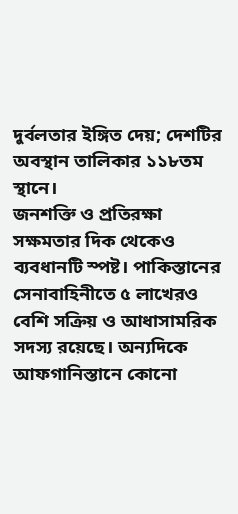দুর্বলতার ইঙ্গিত দেয়; দেশটির অবস্থান তালিকার ১১৮তম স্থানে।
জনশক্তি ও প্রতিরক্ষা সক্ষমতার দিক থেকেও ব্যবধানটি স্পষ্ট। পাকিস্তানের সেনাবাহিনীতে ৫ লাখেরও বেশি সক্রিয় ও আধাসামরিক সদস্য রয়েছে। অন্যদিকে আফগানিস্তানে কোনো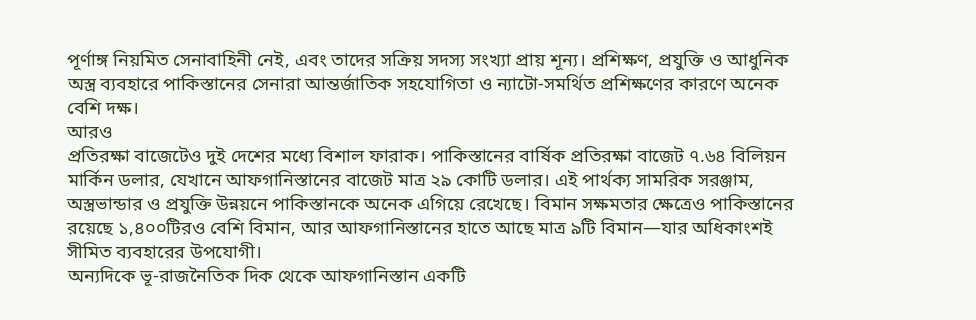পূর্ণাঙ্গ নিয়মিত সেনাবাহিনী নেই, এবং তাদের সক্রিয় সদস্য সংখ্যা প্রায় শূন্য। প্রশিক্ষণ, প্রযুক্তি ও আধুনিক অস্ত্র ব্যবহারে পাকিস্তানের সেনারা আন্তর্জাতিক সহযোগিতা ও ন্যাটো-সমর্থিত প্রশিক্ষণের কারণে অনেক বেশি দক্ষ।
আরও
প্রতিরক্ষা বাজেটেও দুই দেশের মধ্যে বিশাল ফারাক। পাকিস্তানের বার্ষিক প্রতিরক্ষা বাজেট ৭.৬৪ বিলিয়ন মার্কিন ডলার, যেখানে আফগানিস্তানের বাজেট মাত্র ২৯ কোটি ডলার। এই পার্থক্য সামরিক সরঞ্জাম, অস্ত্রভান্ডার ও প্রযুক্তি উন্নয়নে পাকিস্তানকে অনেক এগিয়ে রেখেছে। বিমান সক্ষমতার ক্ষেত্রেও পাকিস্তানের রয়েছে ১,৪০০টিরও বেশি বিমান, আর আফগানিস্তানের হাতে আছে মাত্র ৯টি বিমান—যার অধিকাংশই সীমিত ব্যবহারের উপযোগী।
অন্যদিকে ভূ-রাজনৈতিক দিক থেকে আফগানিস্তান একটি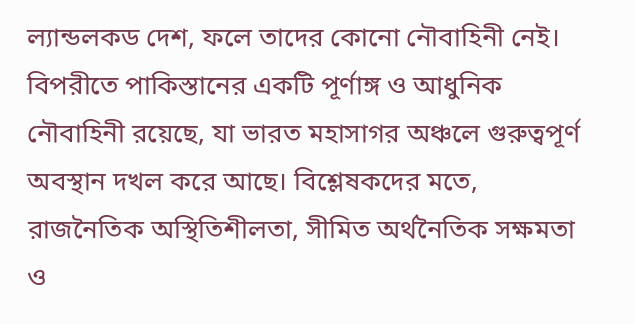ল্যান্ডলকড দেশ, ফলে তাদের কোনো নৌবাহিনী নেই। বিপরীতে পাকিস্তানের একটি পূর্ণাঙ্গ ও আধুনিক নৌবাহিনী রয়েছে, যা ভারত মহাসাগর অঞ্চলে গুরুত্বপূর্ণ অবস্থান দখল করে আছে। বিশ্লেষকদের মতে, রাজনৈতিক অস্থিতিশীলতা, সীমিত অর্থনৈতিক সক্ষমতা ও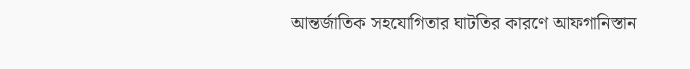আন্তর্জাতিক সহযোগিতার ঘাটতির কারণে আফগানিস্তান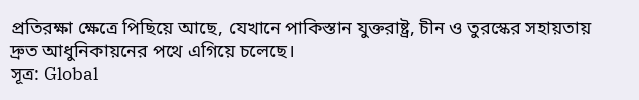প্রতিরক্ষা ক্ষেত্রে পিছিয়ে আছে, যেখানে পাকিস্তান যুক্তরাষ্ট্র, চীন ও তুরস্কের সহায়তায় দ্রুত আধুনিকায়নের পথে এগিয়ে চলেছে।
সূত্র: Global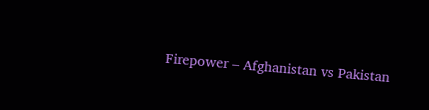Firepower – Afghanistan vs Pakistan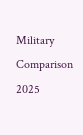Military Comparison 2025